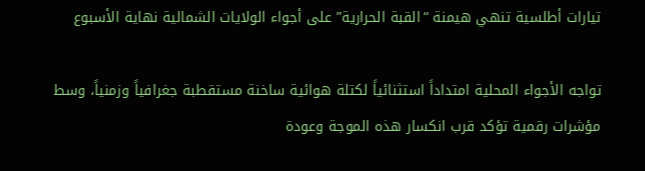تيارات أطلسية تنهي هيمنة “القبة الحرارية” على أجواء الولايات الشمالية نهاية الأسبوع

تواجه الأجواء المحلية امتداداً استثنائياً لكتلة هوائية ساخنة مستقطبة جغرافياً وزمنياً، وسط مؤشرات رقمية تؤكد قرب انكسار هذه الموجة وعودة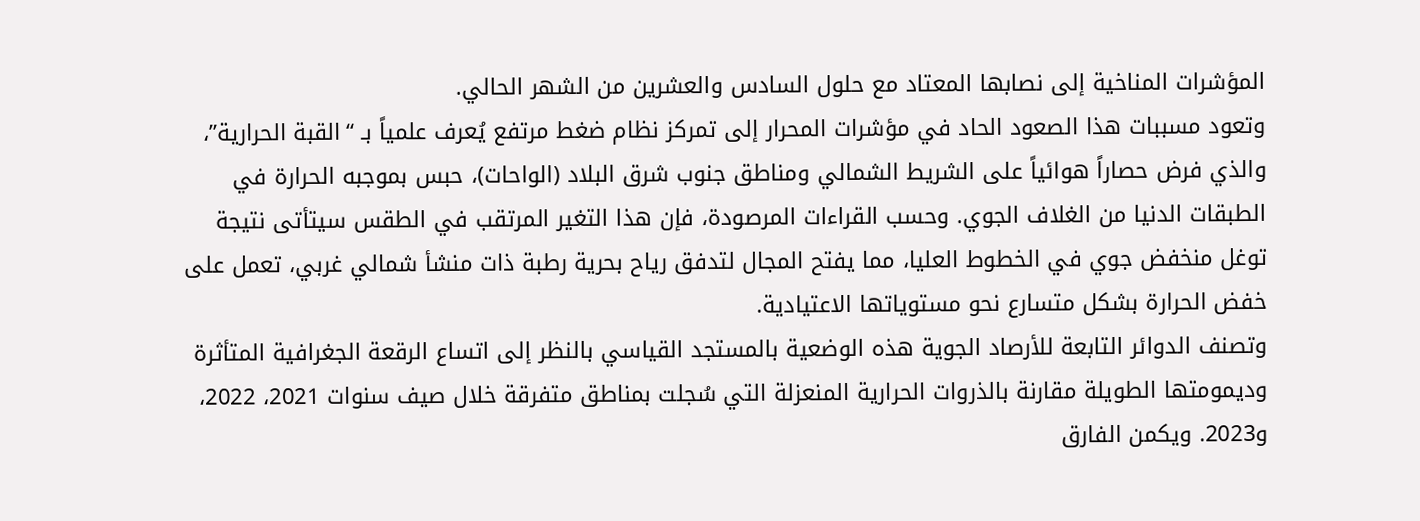المؤشرات المناخية إلى نصابها المعتاد مع حلول السادس والعشرين من الشهر الحالي.
وتعود مسببات هذا الصعود الحاد في مؤشرات المحرار إلى تمركز نظام ضغط مرتفع يُعرف علمياً بـ “القبة الحرارية”، والذي فرض حصاراً هوائياً على الشريط الشمالي ومناطق جنوب شرق البلاد (الواحات)، حبس بموجبه الحرارة في الطبقات الدنيا من الغلاف الجوي. وحسب القراءات المرصودة، فإن هذا التغير المرتقب في الطقس سيتأتى نتيجة توغل منخفض جوي في الخطوط العليا، مما يفتح المجال لتدفق رياح بحرية رطبة ذات منشأ شمالي غربي، تعمل على خفض الحرارة بشكل متسارع نحو مستوياتها الاعتيادية.
وتصنف الدوائر التابعة للأرصاد الجوية هذه الوضعية بالمستجد القياسي بالنظر إلى اتساع الرقعة الجغرافية المتأثرة وديمومتها الطويلة مقارنة بالذروات الحرارية المنعزلة التي سُجلت بمناطق متفرقة خلال صيف سنوات 2021، 2022، و2023. ويكمن الفارق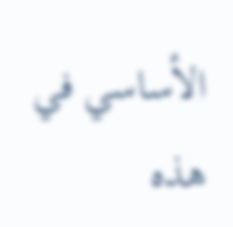الأساسي في هذه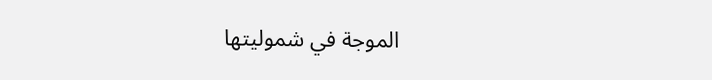الموجة في شموليتها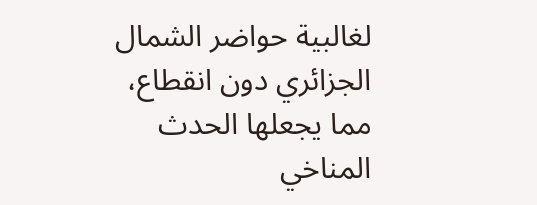لغالبية حواضر الشمال الجزائري دون انقطاع، مما يجعلها الحدث المناخي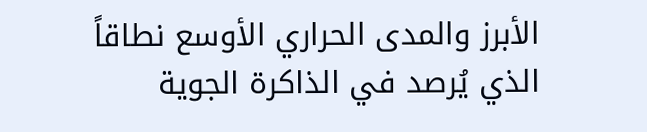الأبرز والمدى الحراري الأوسع نطاقاً الذي يُرصد في الذاكرة الجوية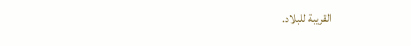القريبة للبلاد.